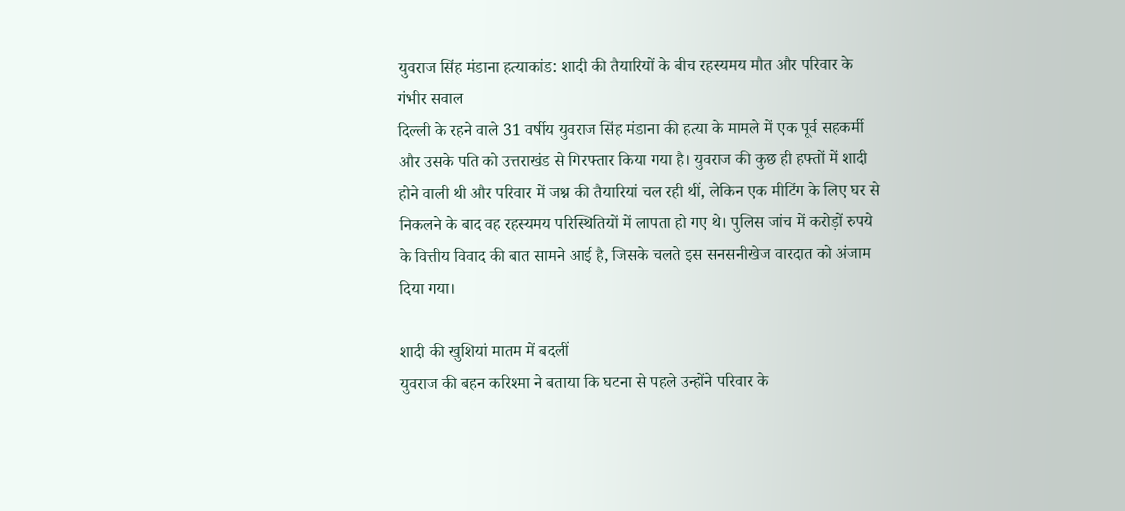युवराज सिंह मंडाना हत्याकांड: शादी की तैयारियों के बीच रहस्यमय मौत और परिवार के गंभीर सवाल
दिल्ली के रहने वाले 31 वर्षीय युवराज सिंह मंडाना की हत्या के मामले में एक पूर्व सहकर्मी और उसके पति को उत्तराखंड से गिरफ्तार किया गया है। युवराज की कुछ ही हफ्तों में शादी होने वाली थी और परिवार में जश्न की तैयारियां चल रही थीं, लेकिन एक मीटिंग के लिए घर से निकलने के बाद वह रहस्यमय परिस्थितियों में लापता हो गए थे। पुलिस जांच में करोड़ों रुपये के वित्तीय विवाद की बात सामने आई है, जिसके चलते इस सनसनीखेज वारदात को अंजाम दिया गया।

शादी की खुशियां मातम में बदलीं
युवराज की बहन करिश्मा ने बताया कि घटना से पहले उन्होंने परिवार के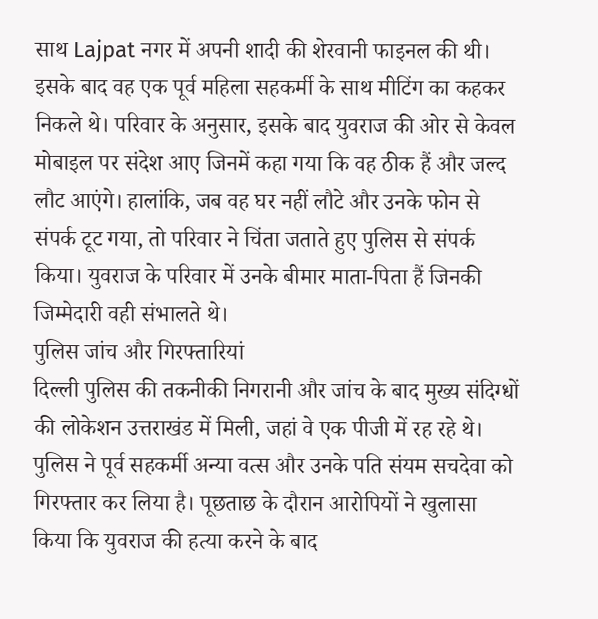साथ Lajpat नगर में अपनी शादी की शेरवानी फाइनल की थी। इसके बाद वह एक पूर्व महिला सहकर्मी के साथ मीटिंग का कहकर निकले थे। परिवार के अनुसार, इसके बाद युवराज की ओर से केवल मोबाइल पर संदेश आए जिनमें कहा गया कि वह ठीक हैं और जल्द लौट आएंगे। हालांकि, जब वह घर नहीं लौटे और उनके फोन से संपर्क टूट गया, तो परिवार ने चिंता जताते हुए पुलिस से संपर्क किया। युवराज के परिवार में उनके बीमार माता-पिता हैं जिनकी जिम्मेदारी वही संभालते थे।
पुलिस जांच और गिरफ्तारियां
दिल्ली पुलिस की तकनीकी निगरानी और जांच के बाद मुख्य संदिग्धों की लोकेशन उत्तराखंड में मिली, जहां वे एक पीजी में रह रहे थे। पुलिस ने पूर्व सहकर्मी अन्या वत्स और उनके पति संयम सचदेवा को गिरफ्तार कर लिया है। पूछताछ के दौरान आरोपियों ने खुलासा किया कि युवराज की हत्या करने के बाद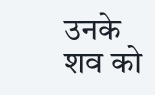उनके शव को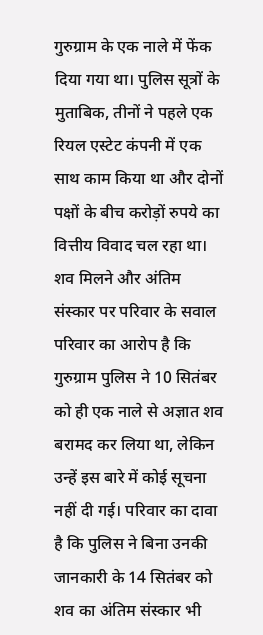गुरुग्राम के एक नाले में फेंक दिया गया था। पुलिस सूत्रों के मुताबिक, तीनों ने पहले एक रियल एस्टेट कंपनी में एक साथ काम किया था और दोनों पक्षों के बीच करोड़ों रुपये का वित्तीय विवाद चल रहा था।
शव मिलने और अंतिम संस्कार पर परिवार के सवाल
परिवार का आरोप है कि गुरुग्राम पुलिस ने 10 सितंबर को ही एक नाले से अज्ञात शव बरामद कर लिया था, लेकिन उन्हें इस बारे में कोई सूचना नहीं दी गई। परिवार का दावा है कि पुलिस ने बिना उनकी जानकारी के 14 सितंबर को शव का अंतिम संस्कार भी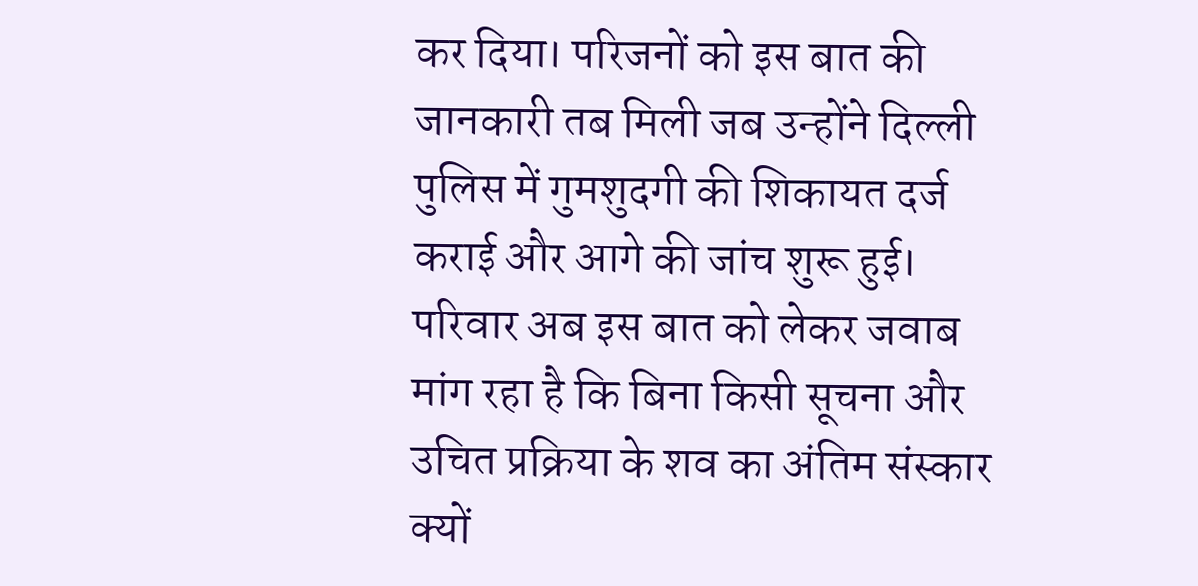कर दिया। परिजनों को इस बात की जानकारी तब मिली जब उन्होंने दिल्ली पुलिस में गुमशुदगी की शिकायत दर्ज कराई और आगे की जांच शुरू हुई। परिवार अब इस बात को लेकर जवाब मांग रहा है कि बिना किसी सूचना और उचित प्रक्रिया के शव का अंतिम संस्कार क्यों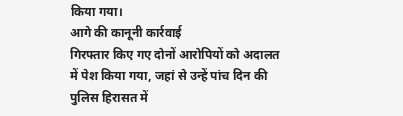किया गया।
आगे की कानूनी कार्रवाई
गिरफ्तार किए गए दोनों आरोपियों को अदालत में पेश किया गया, जहां से उन्हें पांच दिन की पुलिस हिरासत में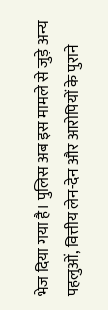भेज दिया गया है। पुलिस अब इस मामले से जुड़े अन्य पहलुओं, वित्तीय लेन-देन और आरोपियों के पुराने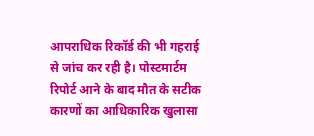आपराधिक रिकॉर्ड की भी गहराई से जांच कर रही है। पोस्टमार्टम रिपोर्ट आने के बाद मौत के सटीक कारणों का आधिकारिक खुलासा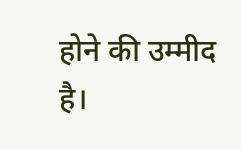होने की उम्मीद है।